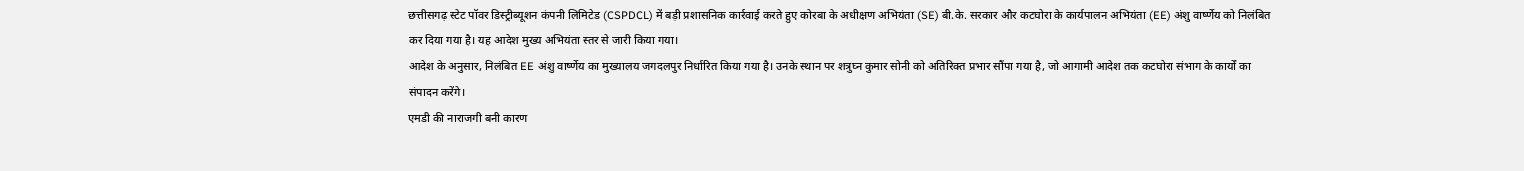छत्तीसगढ़ स्टेट पॉवर डिस्ट्रीब्यूशन कंपनी लिमिटेड (CSPDCL) में बड़ी प्रशासनिक कार्रवाई करते हुए कोरबा के अधीक्षण अभियंता (SE) बी.के. सरकार और कटघोरा के कार्यपालन अभियंता (EE) अंशु वार्ष्णेय को निलंबित कर दिया गया है। यह आदेश मुख्य अभियंता स्तर से जारी किया गया।
आदेश के अनुसार, निलंबित EE अंशु वार्ष्णेय का मुख्यालय जगदलपुर निर्धारित किया गया है। उनके स्थान पर शत्रुघ्न कुमार सोनी को अतिरिक्त प्रभार सौंपा गया है, जो आगामी आदेश तक कटघोरा संभाग के कार्यों का संपादन करेंगे।
एमडी की नाराजगी बनी कारण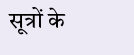सूत्रों के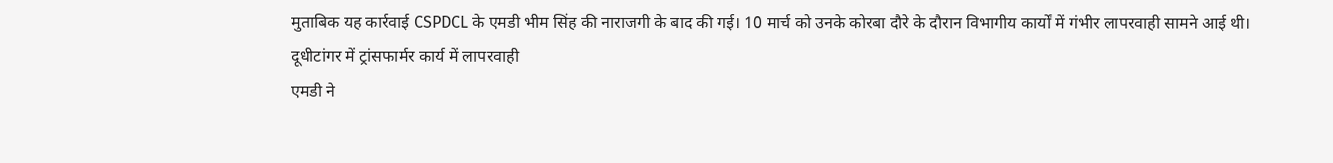मुताबिक यह कार्रवाई CSPDCL के एमडी भीम सिंह की नाराजगी के बाद की गई। 10 मार्च को उनके कोरबा दौरे के दौरान विभागीय कार्यों में गंभीर लापरवाही सामने आई थी।
दूधीटांगर में ट्रांसफार्मर कार्य में लापरवाही
एमडी ने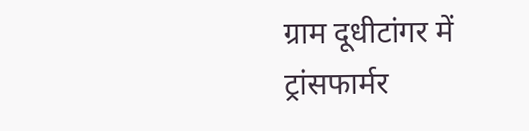ग्राम दूधीटांगर में ट्रांसफार्मर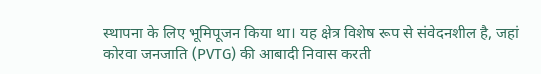स्थापना के लिए भूमिपूजन किया था। यह क्षेत्र विशेष रूप से संवेदनशील है, जहां कोरवा जनजाति (PVTG) की आबादी निवास करती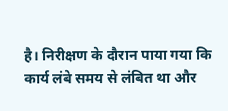है। निरीक्षण के दौरान पाया गया कि कार्य लंबे समय से लंबित था और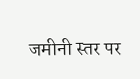जमीनी स्तर पर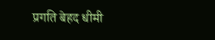प्रगति बेहद धीमी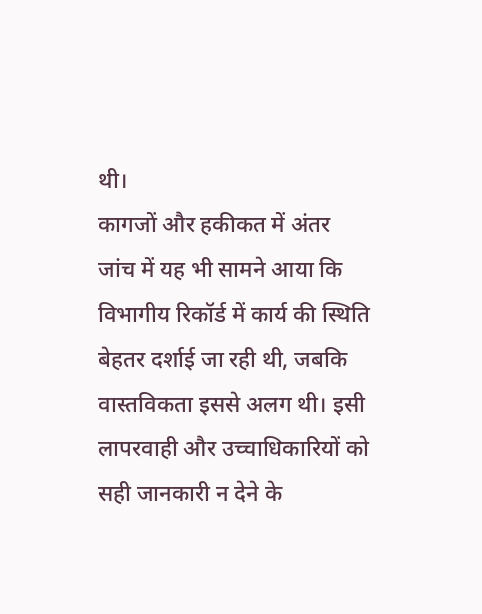थी।
कागजों और हकीकत में अंतर
जांच में यह भी सामने आया कि विभागीय रिकॉर्ड में कार्य की स्थिति बेहतर दर्शाई जा रही थी, जबकि वास्तविकता इससे अलग थी। इसी लापरवाही और उच्चाधिकारियों को सही जानकारी न देने के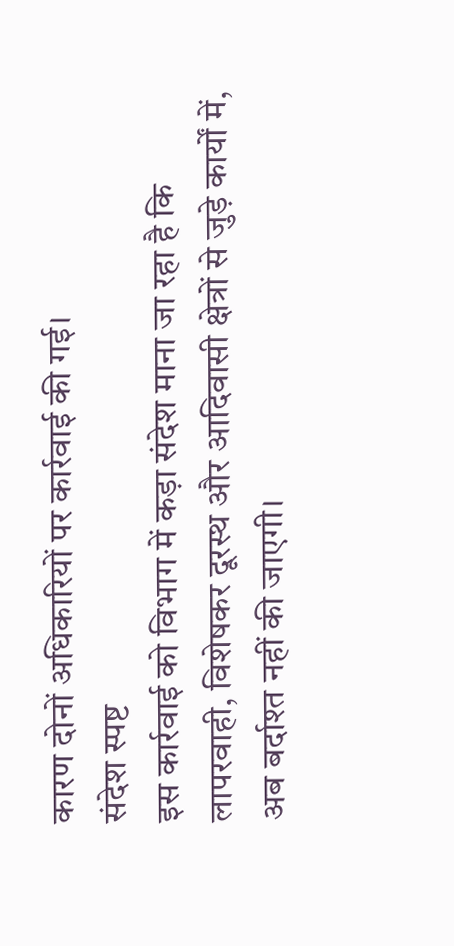कारण दोनों अधिकारियों पर कार्रवाई की गई।
संदेश स्पष्ट
इस कार्रवाई को विभाग में कड़ा संदेश माना जा रहा है कि लापरवाही, विशेषकर दूरस्थ और आदिवासी क्षेत्रों से जुड़े कार्यों में, अब बर्दाश्त नहीं की जाएगी।